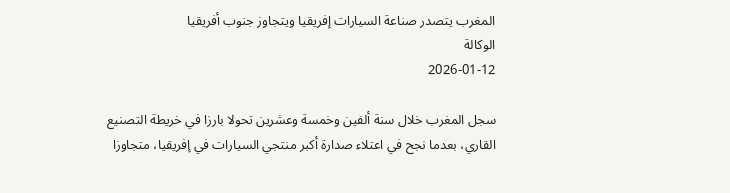المغرب يتصدر صناعة السيارات إفريقيا ويتجاوز جنوب أفريقيا
الوكالة
2026-01-12

سجل المغرب خلال سنة ألفين وخمسة وعشرين تحولا بارزا في خريطة التصنيع القاري، بعدما نجح في اعتلاء صدارة أكبر منتجي السيارات في إفريقيا، متجاوزا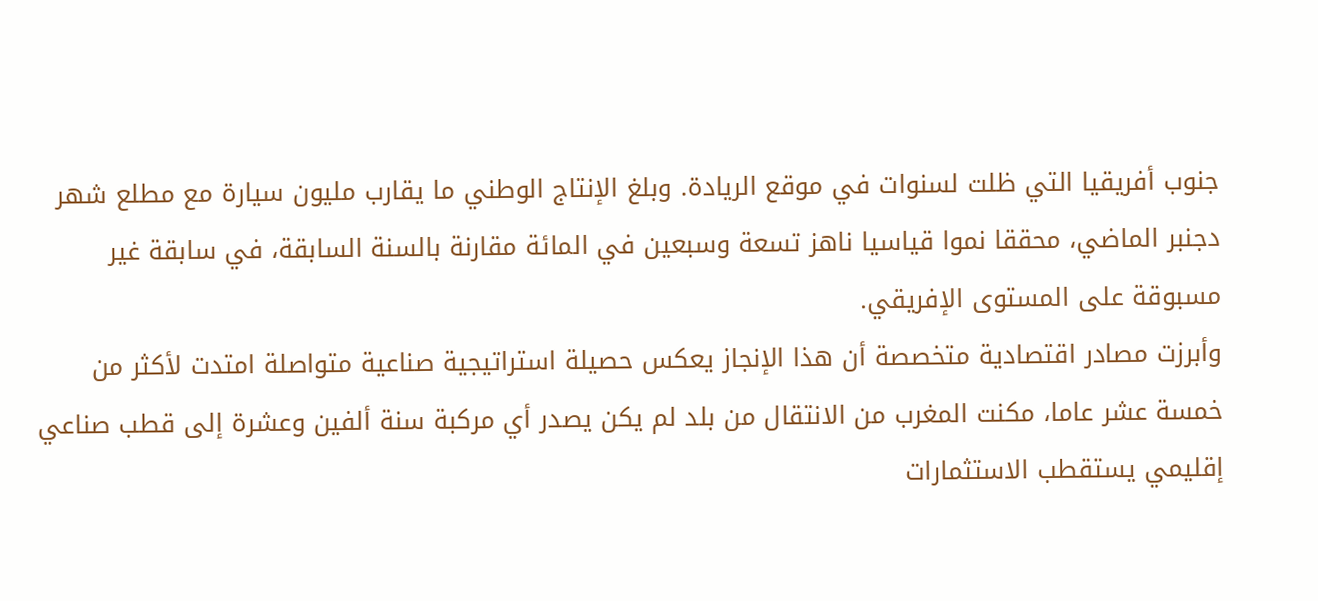جنوب أفريقيا التي ظلت لسنوات في موقع الريادة. وبلغ الإنتاج الوطني ما يقارب مليون سيارة مع مطلع شهر دجنبر الماضي، محققا نموا قياسيا ناهز تسعة وسبعين في المائة مقارنة بالسنة السابقة، في سابقة غير مسبوقة على المستوى الإفريقي.
وأبرزت مصادر اقتصادية متخصصة أن هذا الإنجاز يعكس حصيلة استراتيجية صناعية متواصلة امتدت لأكثر من خمسة عشر عاما، مكنت المغرب من الانتقال من بلد لم يكن يصدر أي مركبة سنة ألفين وعشرة إلى قطب صناعي إقليمي يستقطب الاستثمارات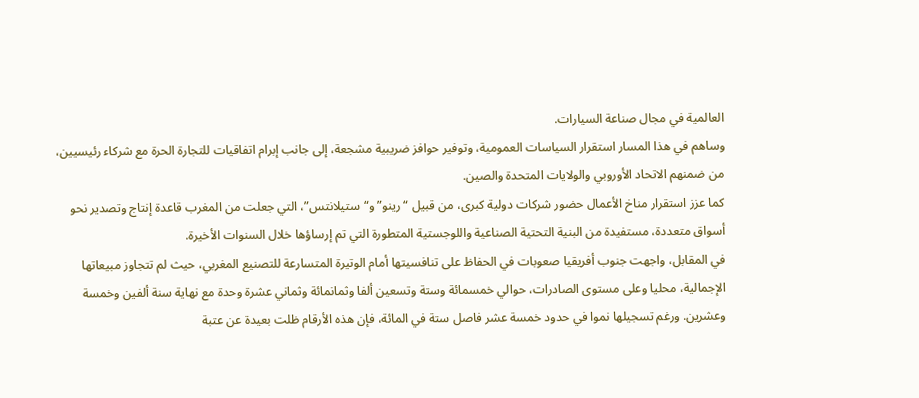العالمية في مجال صناعة السيارات.
وساهم في هذا المسار استقرار السياسات العمومية، وتوفير حوافز ضريبية مشجعة، إلى جانب إبرام اتفاقيات للتجارة الحرة مع شركاء رئيسيين، من ضمنهم الاتحاد الأوروبي والولايات المتحدة والصين.
كما عزز استقرار مناخ الأعمال حضور شركات دولية كبرى، من قبيل “رينو” و“ستيلانتس”، التي جعلت من المغرب قاعدة إنتاج وتصدير نحو أسواق متعددة، مستفيدة من البنية التحتية الصناعية واللوجستية المتطورة التي تم إرساؤها خلال السنوات الأخيرة.
في المقابل، واجهت جنوب أفريقيا صعوبات في الحفاظ على تنافسيتها أمام الوتيرة المتسارعة للتصنيع المغربي، حيث لم تتجاوز مبيعاتها الإجمالية، محليا وعلى مستوى الصادرات، حوالي خمسمائة وستة وتسعين ألفا وثمانمائة وثماني عشرة وحدة مع نهاية سنة ألفين وخمسة وعشرين. ورغم تسجيلها نموا في حدود خمسة عشر فاصل ستة في المائة، فإن هذه الأرقام ظلت بعيدة عن عتبة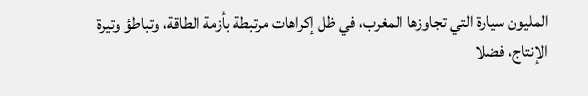المليون سيارة التي تجاوزها المغرب، في ظل إكراهات مرتبطة بأزمة الطاقة، وتباطؤ وتيرة الإنتاج، فضلا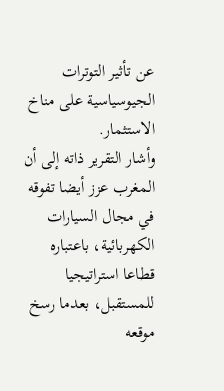عن تأثير التوترات الجيوسياسية على مناخ الاستثمار.
وأشار التقرير ذاته إلى أن المغرب عزز أيضا تفوقه في مجال السيارات الكهربائية، باعتباره قطاعا استراتيجيا للمستقبل، بعدما رسخ موقعه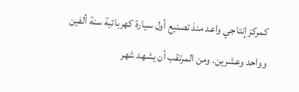كمركز إنتاجي واعد منذ تصنيع أول سيارة كهربائية سنة ألفين وواحد وعشرين. ومن المرتقب أن يشهد شهر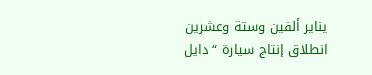يناير ألفين وستة وعشرين انطلاق إنتاج سيارة “دايل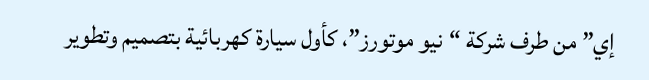إي” من طرف شركة “نيو موتورز”، كأول سيارة كهربائية بتصميم وتطوير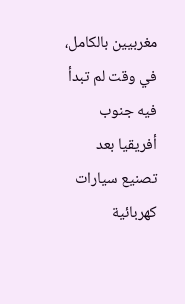مغربيين بالكامل، في وقت لم تبدأ فيه جنوب أفريقيا بعد تصنيع سيارات كهربائية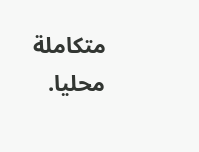متكاملة محليا.